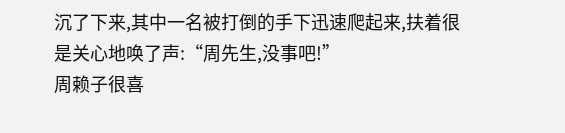沉了下来,其中一名被打倒的手下迅速爬起来,扶着很是关心地唤了声:“周先生,没事吧!”
周赖子很喜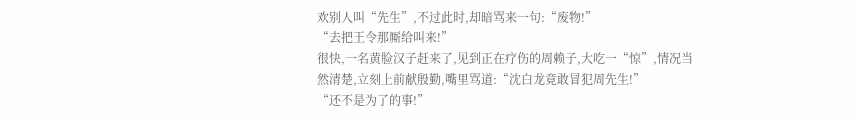欢别人叫“先生”,不过此时,却暗骂来一句:“废物!”
“去把王令那厮给叫来!”
很快,一名黄脸汉子赶来了,见到正在疗伤的周赖子,大吃一“惊”,情况当然清楚,立刻上前献殷勤,嘴里骂道:“沈白龙竟敢冒犯周先生!”
“还不是为了的事!”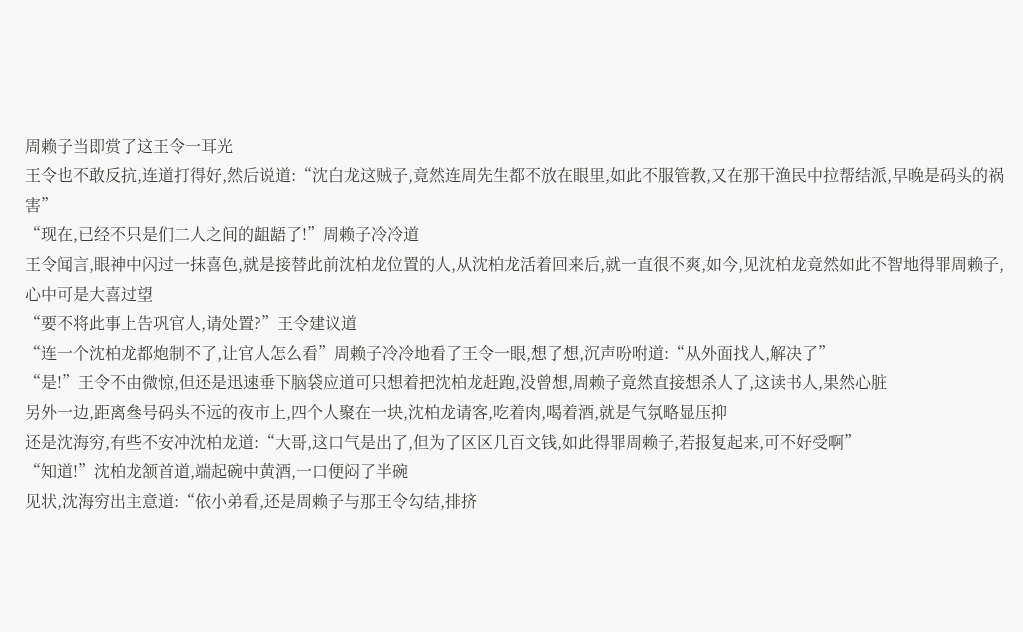周赖子当即赏了这王令一耳光
王令也不敢反抗,连道打得好,然后说道:“沈白龙这贼子,竟然连周先生都不放在眼里,如此不服管教,又在那干渔民中拉帮结派,早晚是码头的祸害”
“现在,已经不只是们二人之间的龃龉了!”周赖子冷冷道
王令闻言,眼神中闪过一抹喜色,就是接替此前沈柏龙位置的人,从沈柏龙活着回来后,就一直很不爽,如今,见沈柏龙竟然如此不智地得罪周赖子,心中可是大喜过望
“要不将此事上告巩官人,请处置?”王令建议道
“连一个沈柏龙都炮制不了,让官人怎么看”周赖子冷冷地看了王令一眼,想了想,沉声吩咐道:“从外面找人,解决了”
“是!”王令不由微惊,但还是迅速垂下脑袋应道可只想着把沈柏龙赶跑,没曾想,周赖子竟然直接想杀人了,这读书人,果然心脏
另外一边,距离叄号码头不远的夜市上,四个人聚在一块,沈柏龙请客,吃着肉,喝着酒,就是气氛略显压抑
还是沈海穷,有些不安冲沈柏龙道:“大哥,这口气是出了,但为了区区几百文钱,如此得罪周赖子,若报复起来,可不好受啊”
“知道!”沈柏龙颔首道,端起碗中黄酒,一口便闷了半碗
见状,沈海穷出主意道:“依小弟看,还是周赖子与那王令勾结,排挤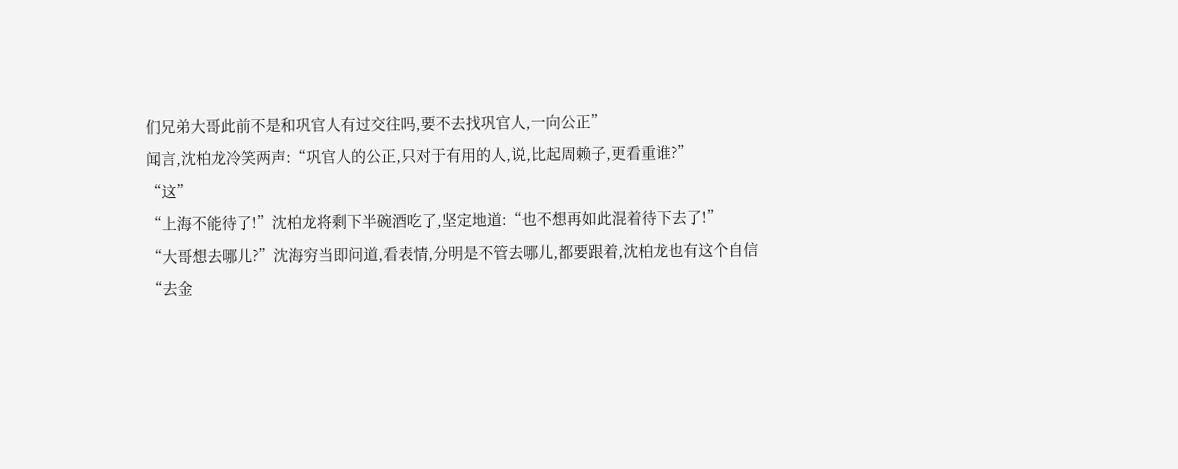们兄弟大哥此前不是和巩官人有过交往吗,要不去找巩官人,一向公正”
闻言,沈柏龙冷笑两声:“巩官人的公正,只对于有用的人,说,比起周赖子,更看重谁?”
“这”
“上海不能待了!”沈柏龙将剩下半碗酒吃了,坚定地道:“也不想再如此混着待下去了!”
“大哥想去哪儿?”沈海穷当即问道,看表情,分明是不管去哪儿,都要跟着,沈柏龙也有这个自信
“去金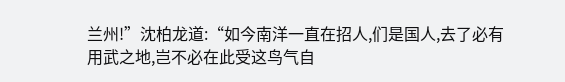兰州!”沈柏龙道:“如今南洋一直在招人,们是国人,去了必有用武之地,岂不必在此受这鸟气自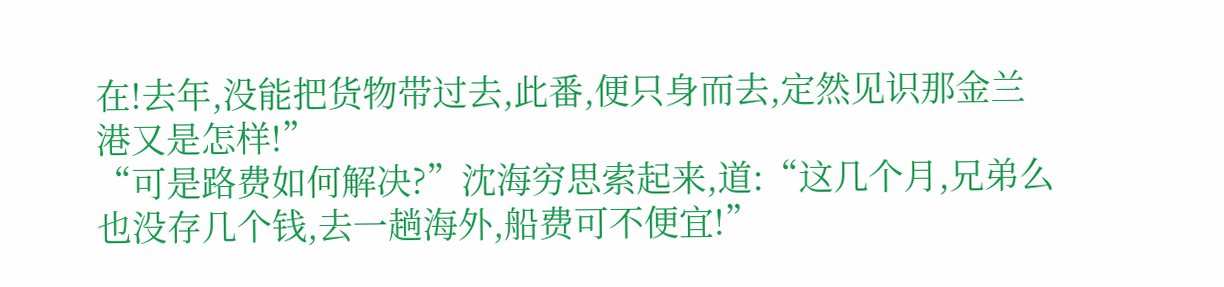在!去年,没能把货物带过去,此番,便只身而去,定然见识那金兰港又是怎样!”
“可是路费如何解决?”沈海穷思索起来,道:“这几个月,兄弟么也没存几个钱,去一趟海外,船费可不便宜!”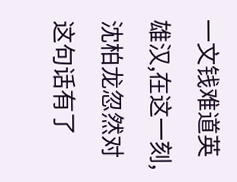一文钱难道英雄汉,在这一刻,沈柏龙忽然对这句话有了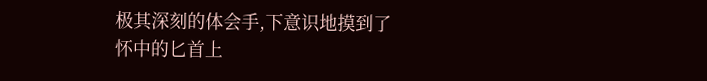极其深刻的体会手,下意识地摸到了怀中的匕首上